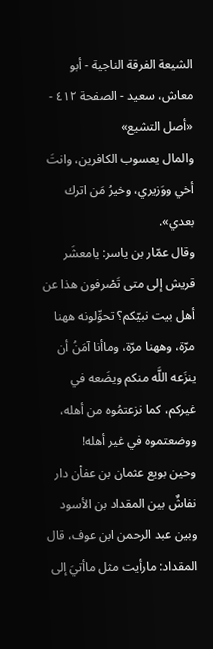الشيعة الفرقة الناجية - أبو معاش، سعيد - الصفحة ٤١٢ - «أصل التشيع»
والمال يعسوب الكافرين، وانتَ أخي ووَزيري، وخيرُ مَن اترك بعدي».
وقال عمّار بن ياسر: يامعشَر قريش إلى متى تَصْرفون هذا عن أهل بيت نبيّكم؟ تحوِّلونه ههنا مرّة، وههنا مرّة، وماأنا آمَنُ أن ينزَعه اللَّه منكم ويضَعه في غيركم، كما نزعتمُوه من أهله، ووضعتموه في غير أهله!
وحين بويع عثمان بن عفاْن دار نفاشٌ بين المقداد بن الأسود وبين عبد الرحمن ابن عوف، قال المقداد: مارأيت مثل ماأتيَ إلى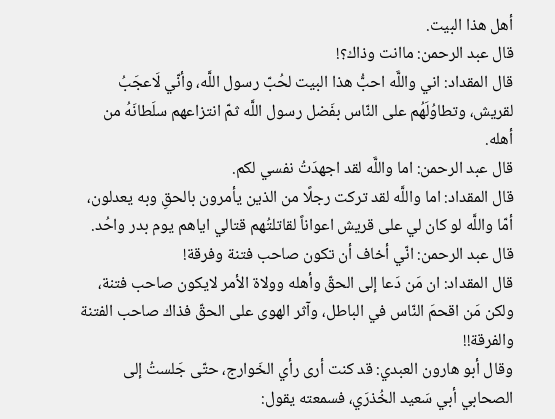أهل هذا البيت.
قال عبد الرحمن: ماانت وذاك؟!
قال المقداد: اني واللَّه احبُّ هذا البيت لحُبّ رسول اللَّه، وأنّي لَاعجَبُ لقريش، وتطاوُلَهُم على النّاس بفَضل رسول اللَّه ثمّ انتزاعهم سلَطانَهُ من أهله.
قال عبد الرحمن: اما واللَّه لقد اجهدَتُ نفسي لكم.
قال المقداد: اما واللَّه لقد تركت رجلًا من الذين يأمرون بالحقِ وبه يعدلون، أمّا واللَّه لو كان لي على قريش اعواناً لقاتلتُهم قتالي اياهم يوم بدر واحُد.
قال عبد الرحمن: انّي أخاف أن تكون صاحب فتنة وفرقة!
قال المقداد: ان مَن دَعا إلى الحقّ وأهله وولاة الأمر لايكون صاحب فتنة، ولكن مَن اقحمَ النّاس في الباطل، وآثر الهوى على الحقّ فذاك صاحب الفتنة والفرقة!!
وقال أبو هارون العبدي: قد كنت أرى رأي الخَوارج، حتّى جَلستُ إلى الصحابي أبي سَعيد الخُذرَي، فسمعته يقول: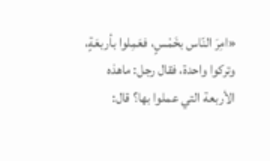«امِرَ النّاس بخَمْسٍ، فعَمِلوا بأربعَةٍ، وتركوا واحدة، فقال رجل: ماهذه الأربعة التي عملوا بها؟ قال: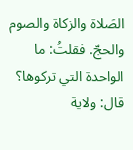الصَلاة والزكاة والصوم والحجّ. فقلتُ: ما الواحدة التي تركوها؟ قال: ولاية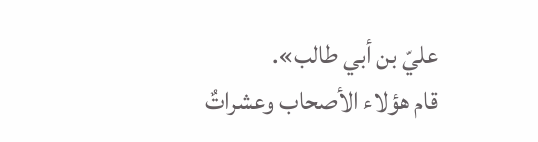عليّ بن أبي طالب».
قام هؤلاء الأصحاب وعشراتٌ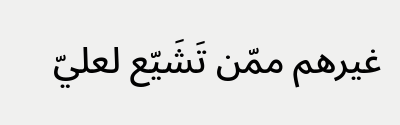غيرهم ممّن تَشَيّع لعليّ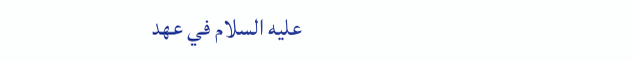عليه السلام في عهد